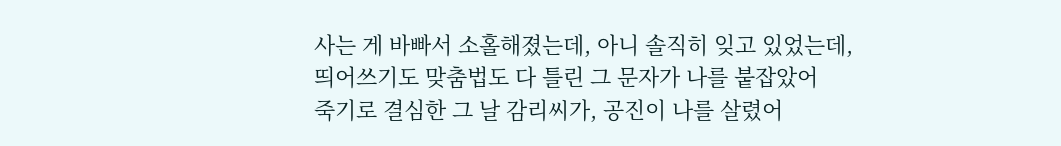사는 게 바빠서 소홀해졌는데, 아니 솔직히 잊고 있었는데,
띄어쓰기도 맞춤법도 다 틀린 그 문자가 나를 붙잡았어
죽기로 결심한 그 날 감리씨가, 공진이 나를 살렸어